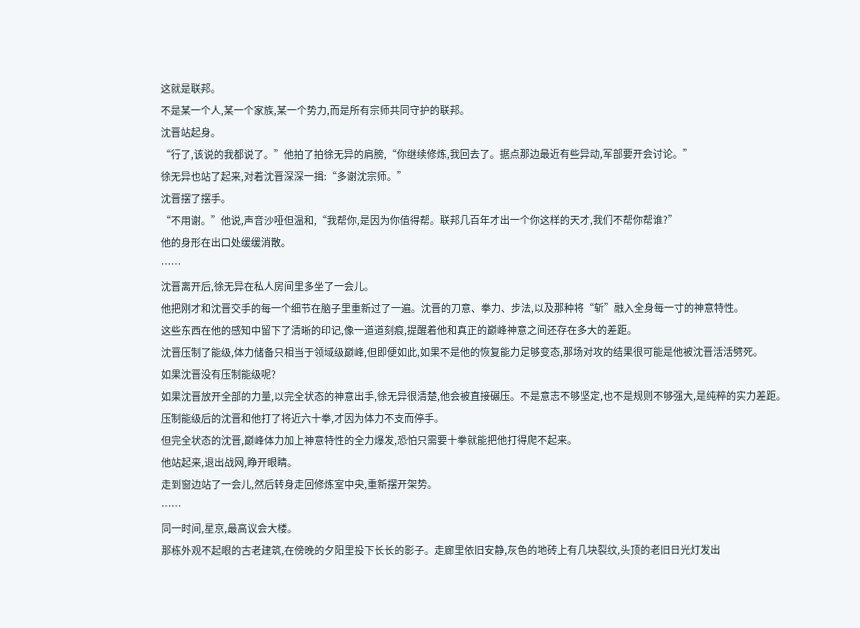这就是联邦。
不是某一个人,某一个家族,某一个势力,而是所有宗师共同守护的联邦。
沈晋站起身。
“行了,该说的我都说了。”他拍了拍徐无异的肩膀,“你继续修炼,我回去了。据点那边最近有些异动,军部要开会讨论。”
徐无异也站了起来,对着沈晋深深一揖:“多谢沈宗师。”
沈晋摆了摆手。
“不用谢。”他说,声音沙哑但温和,“我帮你,是因为你值得帮。联邦几百年才出一个你这样的天才,我们不帮你帮谁?”
他的身形在出口处缓缓消散。
……
沈晋离开后,徐无异在私人房间里多坐了一会儿。
他把刚才和沈晋交手的每一个细节在脑子里重新过了一遍。沈晋的刀意、拳力、步法,以及那种将“斩”融入全身每一寸的神意特性。
这些东西在他的感知中留下了清晰的印记,像一道道刻痕,提醒着他和真正的巅峰神意之间还存在多大的差距。
沈晋压制了能级,体力储备只相当于领域级巅峰,但即便如此,如果不是他的恢复能力足够变态,那场对攻的结果很可能是他被沈晋活活劈死。
如果沈晋没有压制能级呢?
如果沈晋放开全部的力量,以完全状态的神意出手,徐无异很清楚,他会被直接碾压。不是意志不够坚定,也不是规则不够强大,是纯粹的实力差距。
压制能级后的沈晋和他打了将近六十拳,才因为体力不支而停手。
但完全状态的沈晋,巅峰体力加上神意特性的全力爆发,恐怕只需要十拳就能把他打得爬不起来。
他站起来,退出战网,睁开眼睛。
走到窗边站了一会儿,然后转身走回修炼室中央,重新摆开架势。
……
同一时间,星京,最高议会大楼。
那栋外观不起眼的古老建筑,在傍晚的夕阳里投下长长的影子。走廊里依旧安静,灰色的地砖上有几块裂纹,头顶的老旧日光灯发出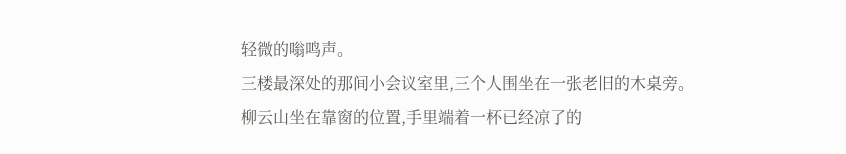轻微的嗡鸣声。
三楼最深处的那间小会议室里,三个人围坐在一张老旧的木桌旁。
柳云山坐在靠窗的位置,手里端着一杯已经凉了的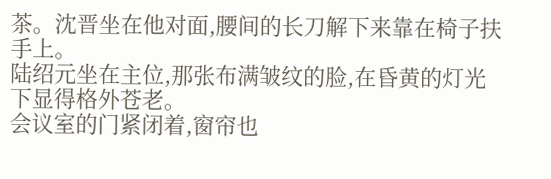茶。沈晋坐在他对面,腰间的长刀解下来靠在椅子扶手上。
陆绍元坐在主位,那张布满皱纹的脸,在昏黄的灯光下显得格外苍老。
会议室的门紧闭着,窗帘也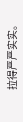拉得严严实实。